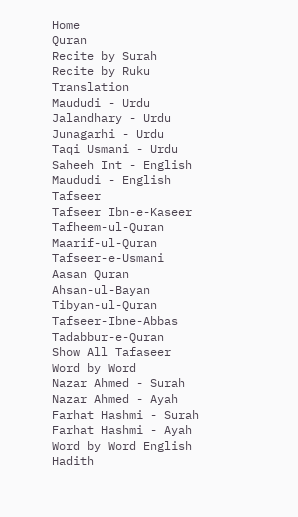Home
Quran
Recite by Surah
Recite by Ruku
Translation
Maududi - Urdu
Jalandhary - Urdu
Junagarhi - Urdu
Taqi Usmani - Urdu
Saheeh Int - English
Maududi - English
Tafseer
Tafseer Ibn-e-Kaseer
Tafheem-ul-Quran
Maarif-ul-Quran
Tafseer-e-Usmani
Aasan Quran
Ahsan-ul-Bayan
Tibyan-ul-Quran
Tafseer-Ibne-Abbas
Tadabbur-e-Quran
Show All Tafaseer
Word by Word
Nazar Ahmed - Surah
Nazar Ahmed - Ayah
Farhat Hashmi - Surah
Farhat Hashmi - Ayah
Word by Word English
Hadith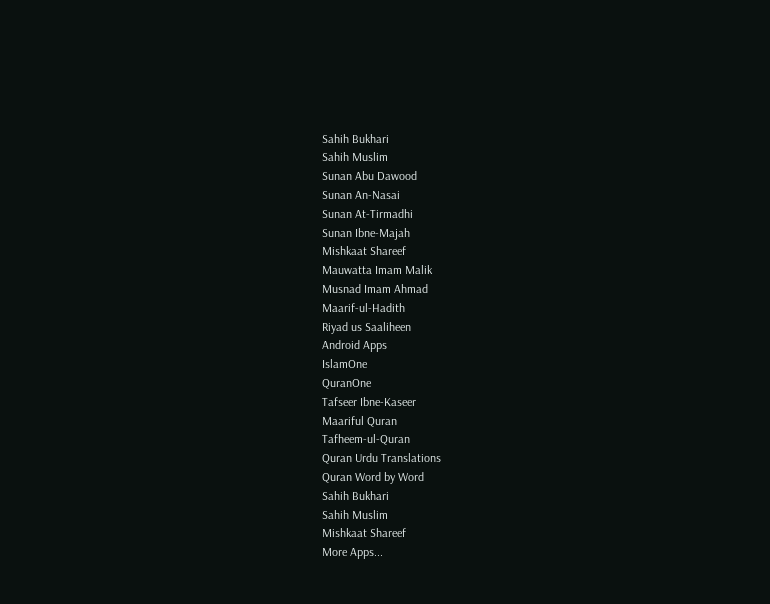Sahih Bukhari
Sahih Muslim
Sunan Abu Dawood
Sunan An-Nasai
Sunan At-Tirmadhi
Sunan Ibne-Majah
Mishkaat Shareef
Mauwatta Imam Malik
Musnad Imam Ahmad
Maarif-ul-Hadith
Riyad us Saaliheen
Android Apps
IslamOne
QuranOne
Tafseer Ibne-Kaseer
Maariful Quran
Tafheem-ul-Quran
Quran Urdu Translations
Quran Word by Word
Sahih Bukhari
Sahih Muslim
Mishkaat Shareef
More Apps...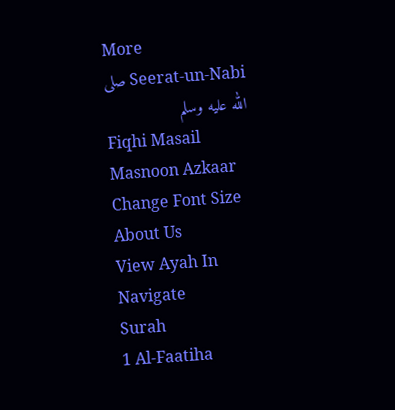More
Seerat-un-Nabi صلى الله عليه وسلم
Fiqhi Masail
Masnoon Azkaar
Change Font Size
About Us
View Ayah In
Navigate
Surah
1 Al-Faatiha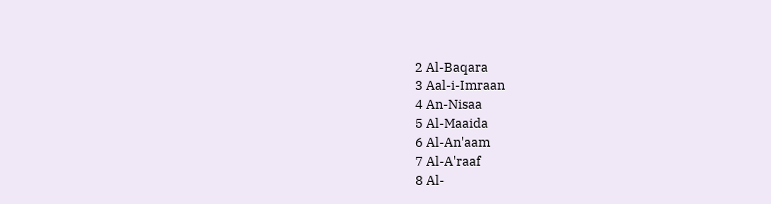2 Al-Baqara
3 Aal-i-Imraan
4 An-Nisaa
5 Al-Maaida
6 Al-An'aam
7 Al-A'raaf
8 Al-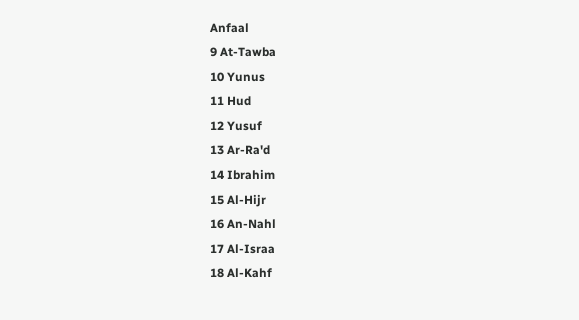Anfaal
9 At-Tawba
10 Yunus
11 Hud
12 Yusuf
13 Ar-Ra'd
14 Ibrahim
15 Al-Hijr
16 An-Nahl
17 Al-Israa
18 Al-Kahf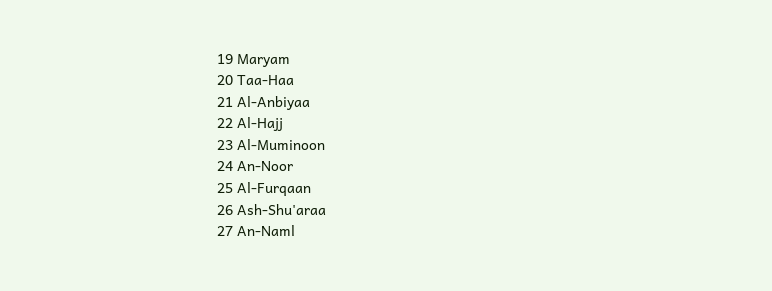19 Maryam
20 Taa-Haa
21 Al-Anbiyaa
22 Al-Hajj
23 Al-Muminoon
24 An-Noor
25 Al-Furqaan
26 Ash-Shu'araa
27 An-Naml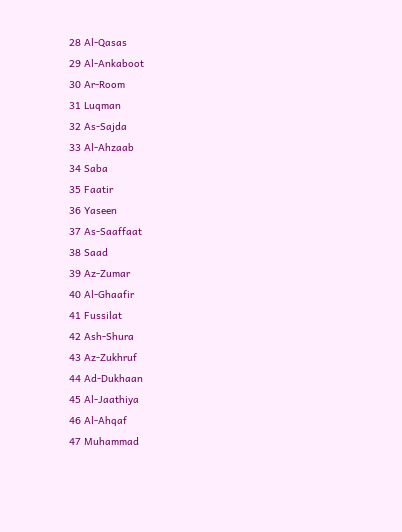28 Al-Qasas
29 Al-Ankaboot
30 Ar-Room
31 Luqman
32 As-Sajda
33 Al-Ahzaab
34 Saba
35 Faatir
36 Yaseen
37 As-Saaffaat
38 Saad
39 Az-Zumar
40 Al-Ghaafir
41 Fussilat
42 Ash-Shura
43 Az-Zukhruf
44 Ad-Dukhaan
45 Al-Jaathiya
46 Al-Ahqaf
47 Muhammad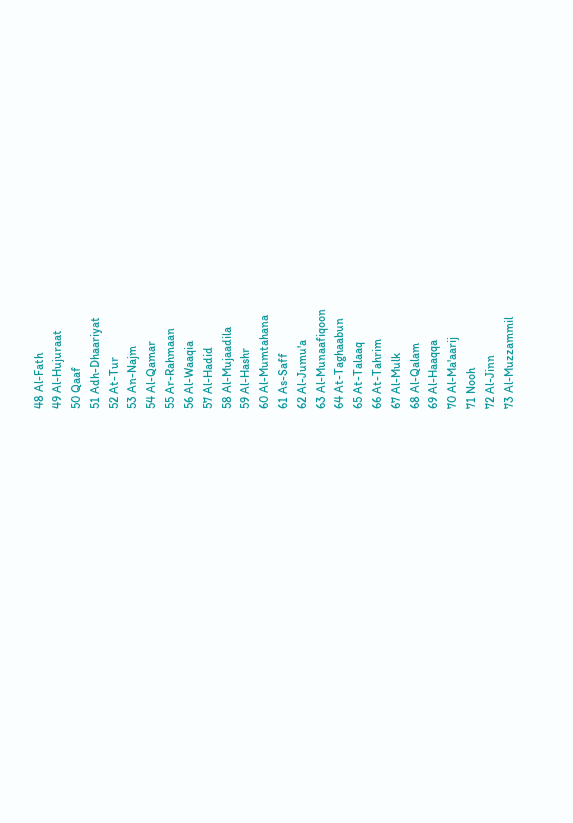48 Al-Fath
49 Al-Hujuraat
50 Qaaf
51 Adh-Dhaariyat
52 At-Tur
53 An-Najm
54 Al-Qamar
55 Ar-Rahmaan
56 Al-Waaqia
57 Al-Hadid
58 Al-Mujaadila
59 Al-Hashr
60 Al-Mumtahana
61 As-Saff
62 Al-Jumu'a
63 Al-Munaafiqoon
64 At-Taghaabun
65 At-Talaaq
66 At-Tahrim
67 Al-Mulk
68 Al-Qalam
69 Al-Haaqqa
70 Al-Ma'aarij
71 Nooh
72 Al-Jinn
73 Al-Muzzammil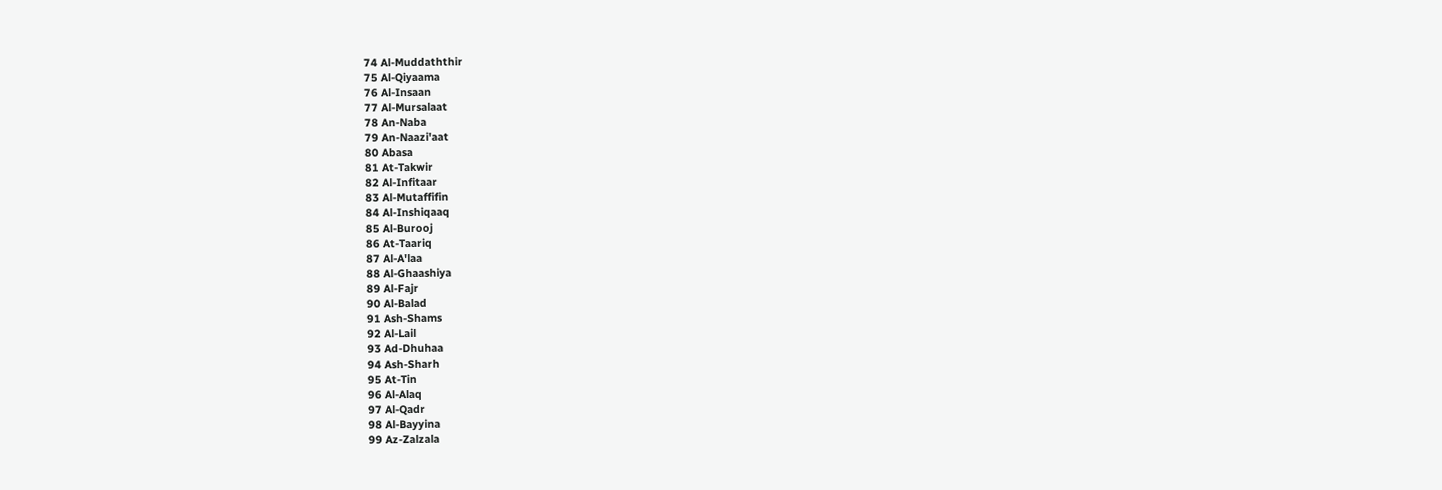74 Al-Muddaththir
75 Al-Qiyaama
76 Al-Insaan
77 Al-Mursalaat
78 An-Naba
79 An-Naazi'aat
80 Abasa
81 At-Takwir
82 Al-Infitaar
83 Al-Mutaffifin
84 Al-Inshiqaaq
85 Al-Burooj
86 At-Taariq
87 Al-A'laa
88 Al-Ghaashiya
89 Al-Fajr
90 Al-Balad
91 Ash-Shams
92 Al-Lail
93 Ad-Dhuhaa
94 Ash-Sharh
95 At-Tin
96 Al-Alaq
97 Al-Qadr
98 Al-Bayyina
99 Az-Zalzala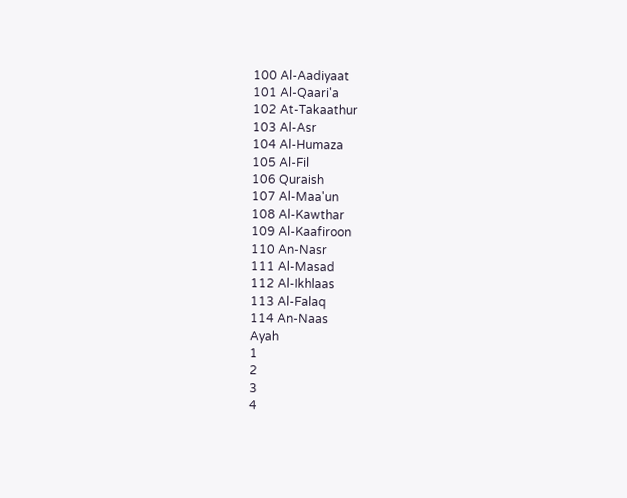100 Al-Aadiyaat
101 Al-Qaari'a
102 At-Takaathur
103 Al-Asr
104 Al-Humaza
105 Al-Fil
106 Quraish
107 Al-Maa'un
108 Al-Kawthar
109 Al-Kaafiroon
110 An-Nasr
111 Al-Masad
112 Al-Ikhlaas
113 Al-Falaq
114 An-Naas
Ayah
1
2
3
4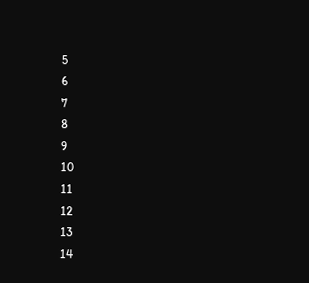5
6
7
8
9
10
11
12
13
14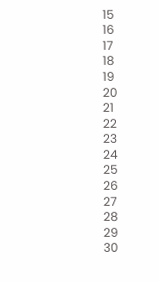15
16
17
18
19
20
21
22
23
24
25
26
27
28
29
30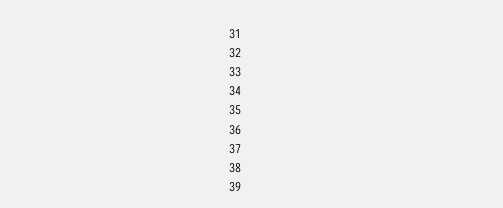31
32
33
34
35
36
37
38
39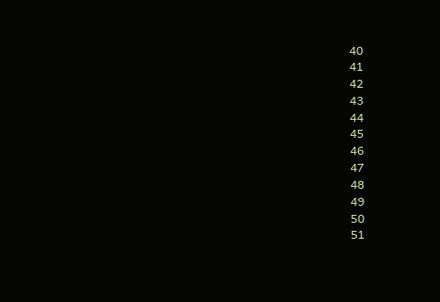40
41
42
43
44
45
46
47
48
49
50
51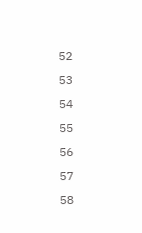52
53
54
55
56
57
58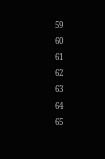59
60
61
62
63
64
65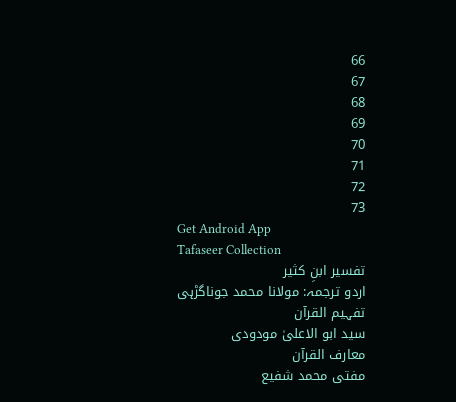66
67
68
69
70
71
72
73
Get Android App
Tafaseer Collection
تفسیر ابنِ کثیر
اردو ترجمہ: مولانا محمد جوناگڑہی
تفہیم القرآن
سید ابو الاعلیٰ مودودی
معارف القرآن
مفتی محمد شفیع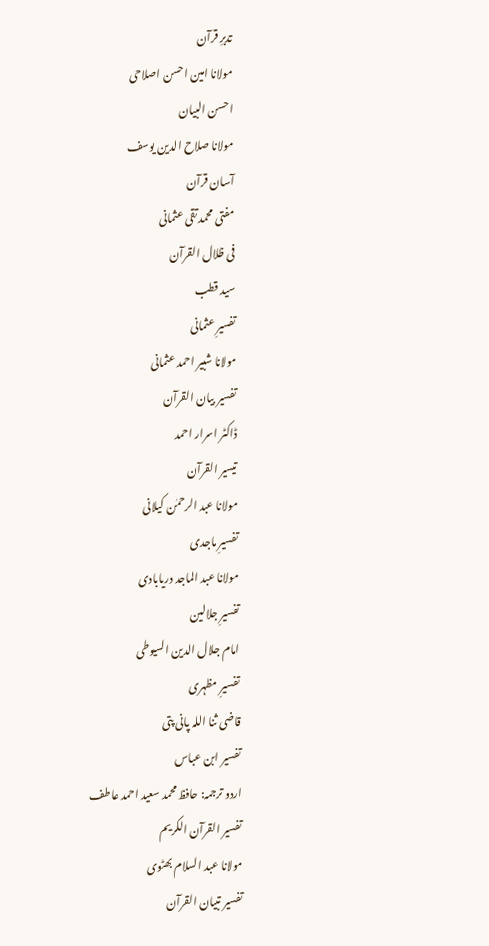تدبرِ قرآن
مولانا امین احسن اصلاحی
احسن البیان
مولانا صلاح الدین یوسف
آسان قرآن
مفتی محمد تقی عثمانی
فی ظلال القرآن
سید قطب
تفسیرِ عثمانی
مولانا شبیر احمد عثمانی
تفسیر بیان القرآن
ڈاکٹر اسرار احمد
تیسیر القرآن
مولانا عبد الرحمٰن کیلانی
تفسیرِ ماجدی
مولانا عبد الماجد دریابادی
تفسیرِ جلالین
امام جلال الدین السیوطی
تفسیرِ مظہری
قاضی ثنا اللہ پانی پتی
تفسیر ابن عباس
اردو ترجمہ: حافظ محمد سعید احمد عاطف
تفسیر القرآن الکریم
مولانا عبد السلام بھٹوی
تفسیر تبیان القرآن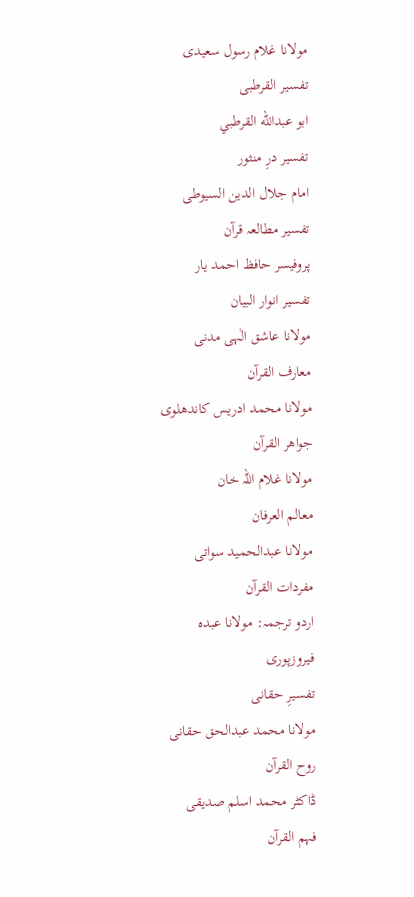مولانا غلام رسول سعیدی
تفسیر القرطبی
ابو عبدالله القرطبي
تفسیر درِ منثور
امام جلال الدین السیوطی
تفسیر مطالعہ قرآن
پروفیسر حافظ احمد یار
تفسیر انوار البیان
مولانا عاشق الٰہی مدنی
معارف القرآن
مولانا محمد ادریس کاندھلوی
جواھر القرآن
مولانا غلام اللہ خان
معالم العرفان
مولانا عبدالحمید سواتی
مفردات القرآن
اردو ترجمہ: مولانا عبدہ فیروزپوری
تفسیرِ حقانی
مولانا محمد عبدالحق حقانی
روح القرآن
ڈاکٹر محمد اسلم صدیقی
فہم القرآن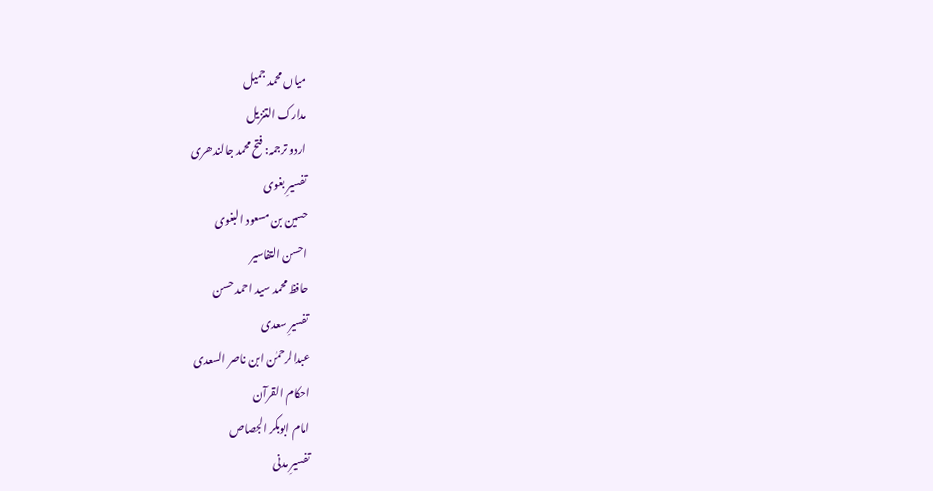میاں محمد جمیل
مدارک التنزیل
اردو ترجمہ: فتح محمد جالندھری
تفسیرِ بغوی
حسین بن مسعود البغوی
احسن التفاسیر
حافظ محمد سید احمد حسن
تفسیرِ سعدی
عبدالرحمٰن ابن ناصر السعدی
احکام القرآن
امام ابوبکر الجصاص
تفسیرِ مدنی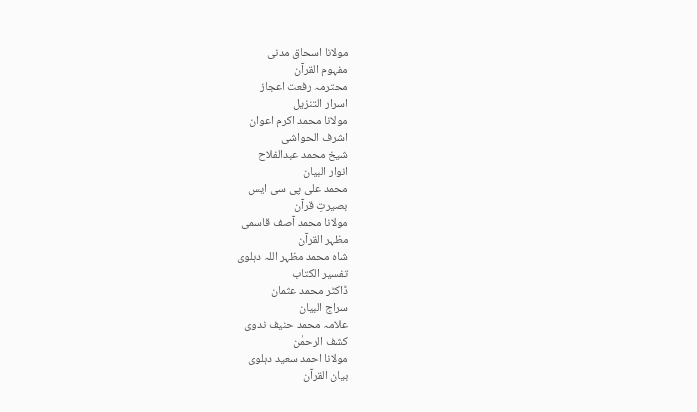مولانا اسحاق مدنی
مفہوم القرآن
محترمہ رفعت اعجاز
اسرار التنزیل
مولانا محمد اکرم اعوان
اشرف الحواشی
شیخ محمد عبدالفلاح
انوار البیان
محمد علی پی سی ایس
بصیرتِ قرآن
مولانا محمد آصف قاسمی
مظہر القرآن
شاہ محمد مظہر اللہ دہلوی
تفسیر الکتاب
ڈاکٹر محمد عثمان
سراج البیان
علامہ محمد حنیف ندوی
کشف الرحمٰن
مولانا احمد سعید دہلوی
بیان القرآن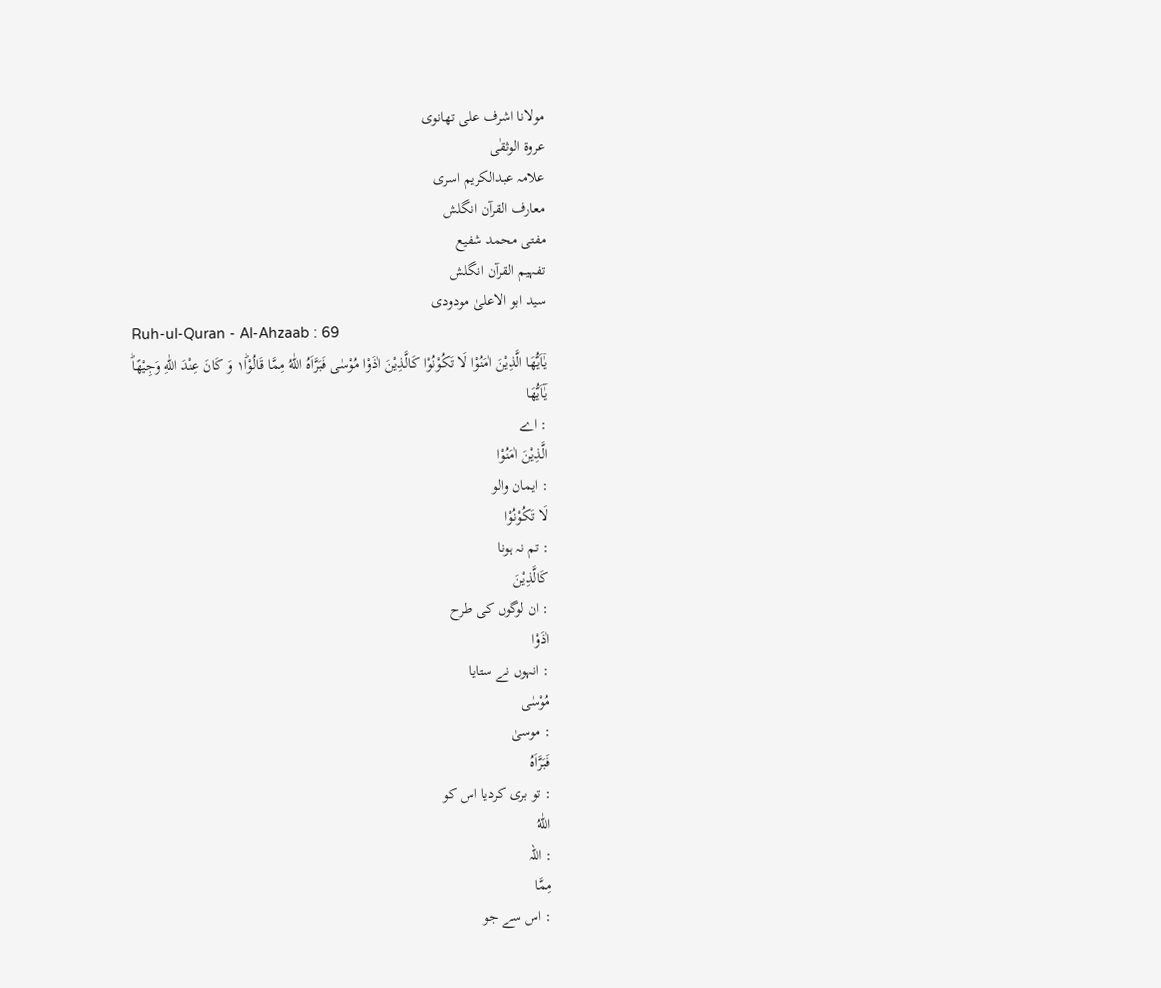مولانا اشرف علی تھانوی
عروۃ الوثقٰی
علامہ عبدالکریم اسری
معارف القرآن انگلش
مفتی محمد شفیع
تفہیم القرآن انگلش
سید ابو الاعلیٰ مودودی
Ruh-ul-Quran - Al-Ahzaab : 69
یٰۤاَیُّهَا الَّذِیْنَ اٰمَنُوْا لَا تَكُوْنُوْا كَالَّذِیْنَ اٰذَوْا مُوْسٰى فَبَرَّاَهُ اللّٰهُ مِمَّا قَالُوْا١ؕ وَ كَانَ عِنْدَ اللّٰهِ وَجِیْهًاؕ
يٰٓاَيُّهَا
: اے
الَّذِيْنَ اٰمَنُوْا
: ایمان والو
لَا تَكُوْنُوْا
: تم نہ ہونا
كَالَّذِيْنَ
: ان لوگوں کی طرح
اٰذَوْا
: انہوں نے ستایا
مُوْسٰى
: موسیٰ
فَبَرَّاَهُ
: تو بری کردیا اس کو
اللّٰهُ
: اللہ
مِمَّا
: اس سے جو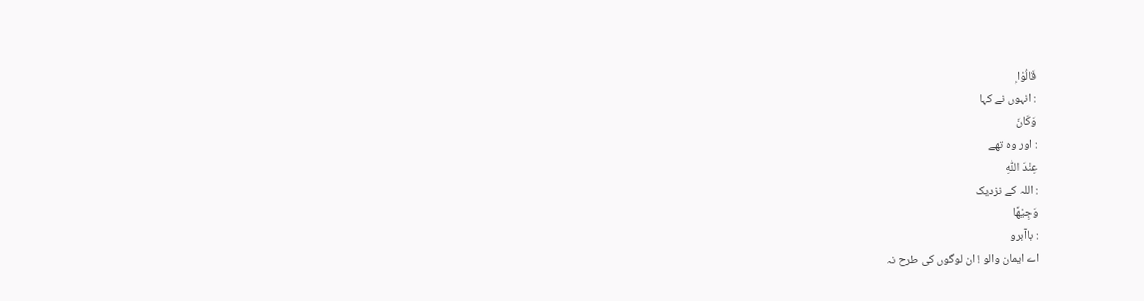قَالُوْا ۭ
: انہوں نے کہا
وَكَانَ
: اور وہ تھے
عِنْدَ اللّٰهِ
: اللہ کے نزدیک
وَجِيْهًا
: باآبرو
اے ایمان والو ! ان لوگوں کی طرح نہ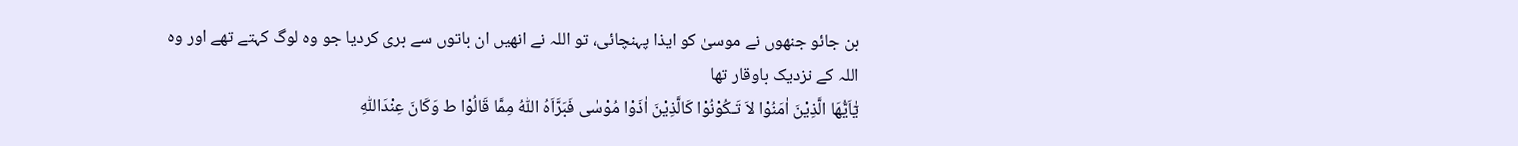بن جائو جنھوں نے موسیٰ کو ایذا پہنچائی، تو اللہ نے انھیں ان باتوں سے بری کردیا جو وہ لوگ کہتے تھے اور وہ اللہ کے نزدیک باوقار تھا
یٰٓاَیُّھَا الَّذِیْنَ اٰمَنُوْا لاَ تَـکُوْنُوْا کَالَّذِیْنَ اٰذَوْا مُوْسٰی فَبَرَّاَہُ اللّٰہُ مِمَّا قَالُوْا ط وَکَانَ عِنْدَاللّٰہِ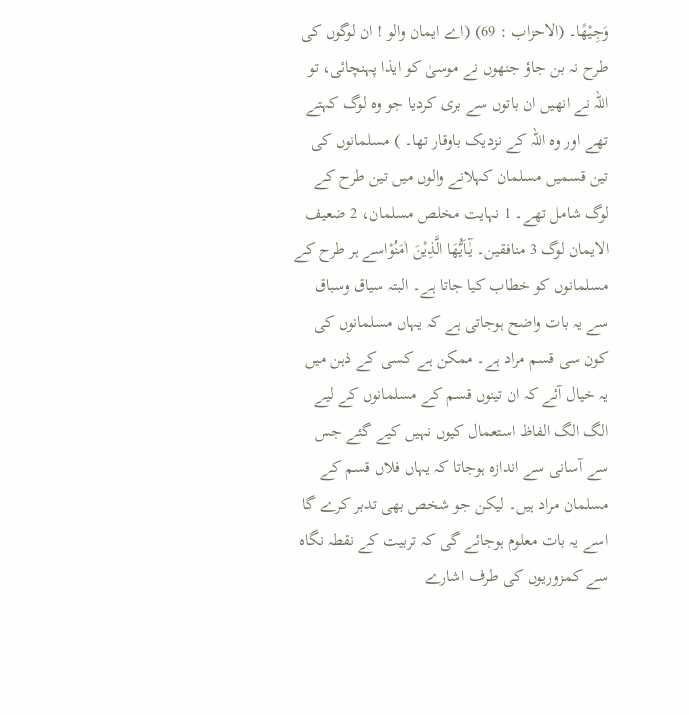وَجِیْھًا۔ (الاحزاب : 69) (اے ایمان والو ! ان لوگوں کی طرح نہ بن جاؤ جنھوں نے موسیٰ کو ایذا پہنچائی، تو اللہ نے انھیں ان باتوں سے بری کردیا جو وہ لوگ کہتے تھے اور وہ اللہ کے نزدیک باوقار تھا۔ ) مسلمانوں کی تین قسمیں مسلمان کہلانے والوں میں تین طرح کے لوگ شامل تھے۔ 1 نہایت مخلص مسلمان، 2 ضعیف الایمان لوگ 3 منافقین۔ یٰٓـاَیُّھَا الَّذِیْنَ اٰمَنُوْاسے ہر طرح کے مسلمانوں کو خطاب کیا جاتا ہے۔ البتہ سیاق وسباق سے یہ بات واضح ہوجاتی ہے کہ یہاں مسلمانوں کی کون سی قسم مراد ہے۔ ممکن ہے کسی کے ذہن میں یہ خیال آئے کہ ان تینوں قسم کے مسلمانوں کے لیے الگ الگ الفاظ استعمال کیوں نہیں کیے گئے جس سے آسانی سے اندازہ ہوجاتا کہ یہاں فلاں قسم کے مسلمان مراد ہیں۔ لیکن جو شخص بھی تدبر کرے گا اسے یہ بات معلوم ہوجائے گی کہ تربیت کے نقطہ نگاہ سے کمزوریوں کی طرف اشارے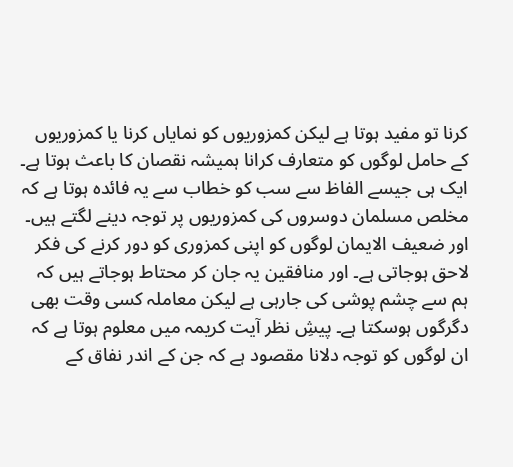کرنا تو مفید ہوتا ہے لیکن کمزوریوں کو نمایاں کرنا یا کمزوریوں کے حامل لوگوں کو متعارف کرانا ہمیشہ نقصان کا باعث ہوتا ہے۔ ایک ہی جیسے الفاظ سے سب کو خطاب سے یہ فائدہ ہوتا ہے کہ مخلص مسلمان دوسروں کی کمزوریوں پر توجہ دینے لگتے ہیں۔ اور ضعیف الایمان لوگوں کو اپنی کمزوری کو دور کرنے کی فکر لاحق ہوجاتی ہے۔ اور منافقین یہ جان کر محتاط ہوجاتے ہیں کہ ہم سے چشم پوشی کی جارہی ہے لیکن معاملہ کسی وقت بھی دگرگوں ہوسکتا ہے۔ پیشِ نظر آیت کریمہ میں معلوم ہوتا ہے کہ ان لوگوں کو توجہ دلانا مقصود ہے کہ جن کے اندر نفاق کے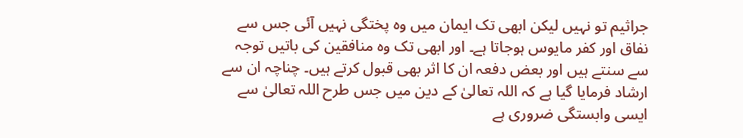جراثیم تو نہیں لیکن ابھی تک ایمان میں وہ پختگی نہیں آئی جس سے نفاق اور کفر مایوس ہوجاتا ہے۔ اور ابھی تک وہ منافقین کی باتیں توجہ سے سنتے ہیں اور بعض دفعہ ان کا اثر بھی قبول کرتے ہیں۔ چناچہ ان سے ارشاد فرمایا گیا ہے کہ اللہ تعالیٰ کے دین میں جس طرح اللہ تعالیٰ سے ایسی وابستگی ضروری ہے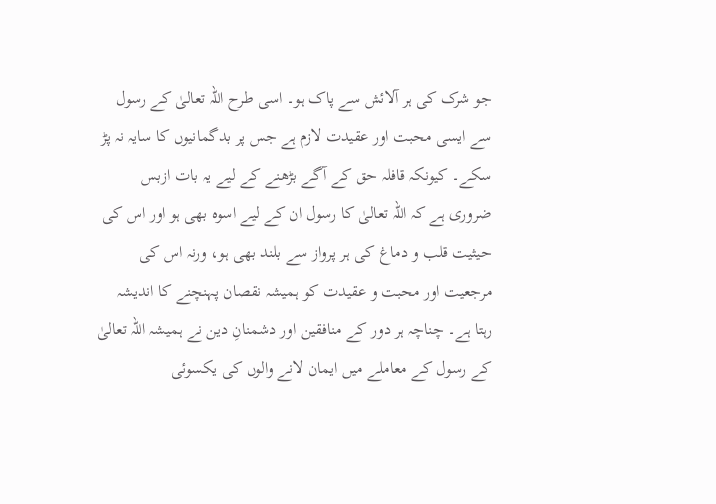جو شرک کی ہر آلائش سے پاک ہو۔ اسی طرح اللہ تعالیٰ کے رسول سے ایسی محبت اور عقیدت لازم ہے جس پر بدگمانیوں کا سایہ نہ پڑ سکے۔ کیونکہ قافلہ حق کے آگے بڑھنے کے لیے یہ بات ازبس ضروری ہے کہ اللہ تعالیٰ کا رسول ان کے لیے اسوہ بھی ہو اور اس کی حیثیت قلب و دماغ کی ہر پرواز سے بلند بھی ہو، ورنہ اس کی مرجعیت اور محبت و عقیدت کو ہمیشہ نقصان پہنچنے کا اندیشہ رہتا ہے۔ چناچہ ہر دور کے منافقین اور دشمنانِ دین نے ہمیشہ اللہ تعالیٰ کے رسول کے معاملے میں ایمان لانے والوں کی یکسوئی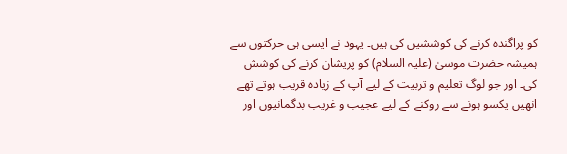کو پراگندہ کرنے کی کوششیں کی ہیں۔ یہود نے ایسی ہی حرکتوں سے ہمیشہ حضرت موسیٰ (علیہ السلام) کو پریشان کرنے کی کوشش کی۔ اور جو لوگ تعلیم و تربیت کے لیے آپ کے زیادہ قریب ہوتے تھے انھیں یکسو ہونے سے روکنے کے لیے عجیب و غریب بدگمانیوں اور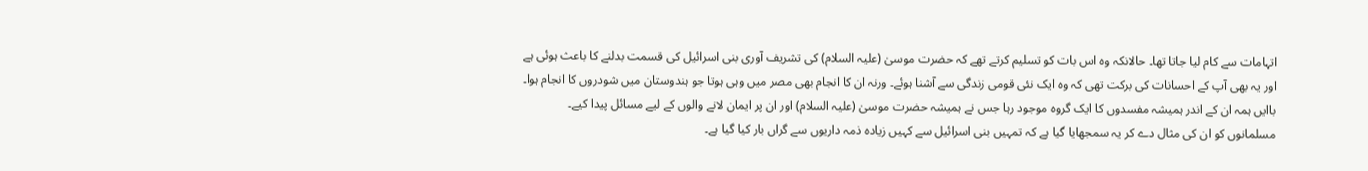اتہامات سے کام لیا جاتا تھا۔ حالانکہ وہ اس بات کو تسلیم کرتے تھے کہ حضرت موسیٰ (علیہ السلام) کی تشریف آوری بنی اسرائیل کی قسمت بدلنے کا باعث ہوئی ہے اور یہ بھی آپ کے احسانات کی برکت تھی کہ وہ ایک نئی قومی زندگی سے آشنا ہوئے۔ ورنہ ان کا انجام بھی مصر میں وہی ہوتا جو ہندوستان میں شودروں کا انجام ہوا۔ باایں ہمہ ان کے اندر ہمیشہ مفسدوں کا ایک گروہ موجود رہا جس نے ہمیشہ حضرت موسیٰ (علیہ السلام) اور ان پر ایمان لانے والوں کے لیے مسائل پیدا کیے۔ مسلمانوں کو ان کی مثال دے کر یہ سمجھایا گیا ہے کہ تمہیں بنی اسرائیل سے کہیں زیادہ ذمہ داریوں سے گراں بار کیا گیا ہے۔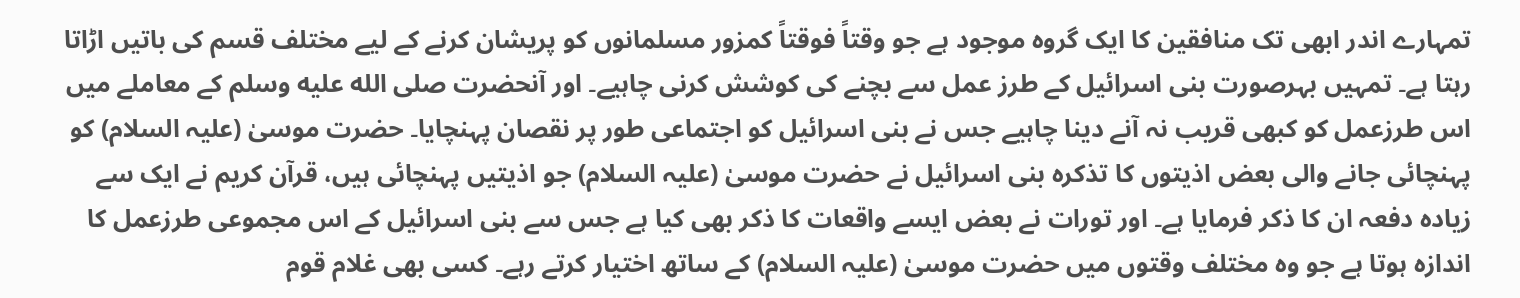تمہارے اندر ابھی تک منافقین کا ایک گروہ موجود ہے جو وقتاً فوقتاً کمزور مسلمانوں کو پریشان کرنے کے لیے مختلف قسم کی باتیں اڑاتا رہتا ہے۔ تمہیں بہرصورت بنی اسرائیل کے طرز عمل سے بچنے کی کوشش کرنی چاہیے۔ اور آنحضرت صلى الله عليه وسلم کے معاملے میں اس طرزعمل کو کبھی قریب نہ آنے دینا چاہیے جس نے بنی اسرائیل کو اجتماعی طور پر نقصان پہنچایا۔ حضرت موسیٰ (علیہ السلام) کو پہنچائی جانے والی بعض اذیتوں کا تذکرہ بنی اسرائیل نے حضرت موسیٰ (علیہ السلام) جو اذیتیں پہنچائی ہیں، قرآن کریم نے ایک سے زیادہ دفعہ ان کا ذکر فرمایا ہے۔ اور تورات نے بعض ایسے واقعات کا ذکر بھی کیا ہے جس سے بنی اسرائیل کے اس مجموعی طرزعمل کا اندازہ ہوتا ہے جو وہ مختلف وقتوں میں حضرت موسیٰ (علیہ السلام) کے ساتھ اختیار کرتے رہے۔ کسی بھی غلام قوم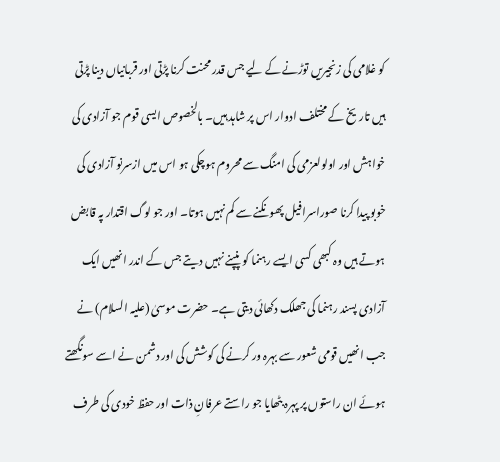کو غلامی کی زنجیریں توڑنے کے لیے جس قدر محنت کرنا پڑتی اور قربانیاں دینا پڑتی ہیں تاریخ کے مختلف ادوار اس پر شاہد ہیں۔ بالخصوص ایسی قوم جو آزادی کی خواہش اور اولولعزمی کی امنگ سے محروم ہوچکی ہو اس میں ازسرنو آزادی کی خوبو پیدا کرنا صوراسرافیل پھونکنے سے کم نہیں ہوتا۔ اور جو لوگ اقتدار پہ قابض ہوتے ہیں وہ کبھی کسی ایسے رہنما کو پنپنے نہیں دیتے جس کے اندر انھیں ایک آزادی پسند رہنما کی جھلک دکھائی دیتی ہے۔ حضرت موسیٰ (علیہ السلام) نے جب انھیں قومی شعور سے بہرہ ور کرنے کی کوشش کی اور دشمن نے اسے سونگھتے ہوئے ان راستوں پر پہرہ بٹھایا جو راستے عرفانِ ذات اور حفظ خودی کی طرف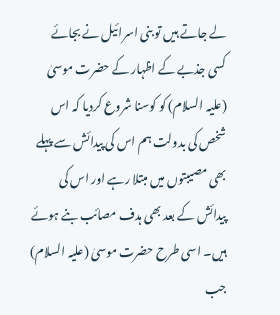لے جاتے ہیں تو بنی اسرائیل نے بجائے کسی جذبے کے اظہار کے حضرت موسیٰ (علیہ السلام) کو کوسنا شروع کردیا کہ اس شخص کی بدولت ہم اس کی پیدائش سے پہلے بھی مصیبتوں میں مبتلا رہے اور اس کی پیدائش کے بعد بھی ہدف مصائب بنے ہوئے ہیں۔ اسی طرح حضرت موسیٰ (علیہ السلام) جب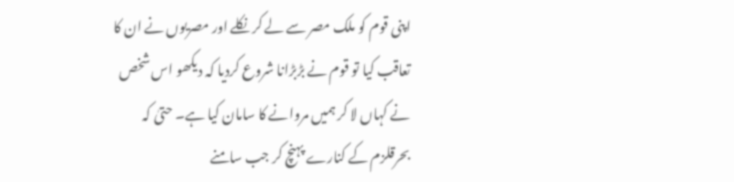اپنی قوم کو ملک مصر سے لے کر نکلے اور مصریوں نے ان کا تعاقب کیا تو قوم نے بڑبڑانا شروع کردیا کہ دیکھو اس شخص نے کہاں لا کر ہمیں مروانے کا سامان کیا ہے۔ حتیٰ کہ بحرقلزم کے کنارے پہنچ کر جب سامنے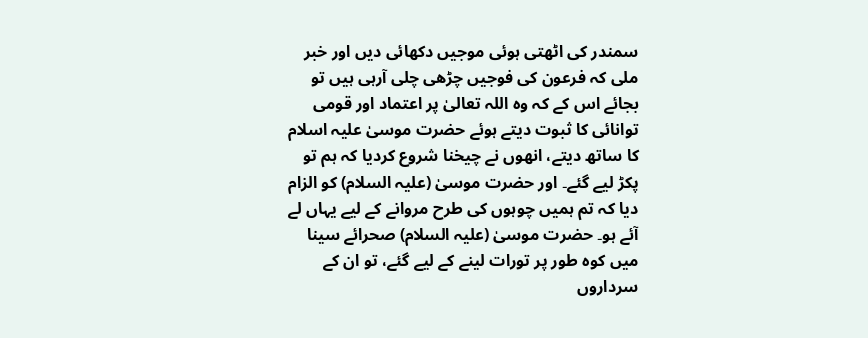سمندر کی اٹھتی ہوئی موجیں دکھائی دیں اور خبر ملی کہ فرعون کی فوجیں چڑھی چلی آرہی ہیں تو بجائے اس کے کہ وہ اللہ تعالیٰ پر اعتماد اور قومی توانائی کا ثبوت دیتے ہوئے حضرت موسیٰ علیہ اسلام کا ساتھ دیتے، انھوں نے چیخنا شروع کردیا کہ ہم تو پکڑ لیے گئے۔ اور حضرت موسیٰ (علیہ السلام) کو الزام دیا کہ تم ہمیں چوہوں کی طرح مروانے کے لیے یہاں لے آئے ہو۔ حضرت موسیٰ (علیہ السلام) صحرائے سینا میں کوہ طور پر تورات لینے کے لیے گئے، تو ان کے سرداروں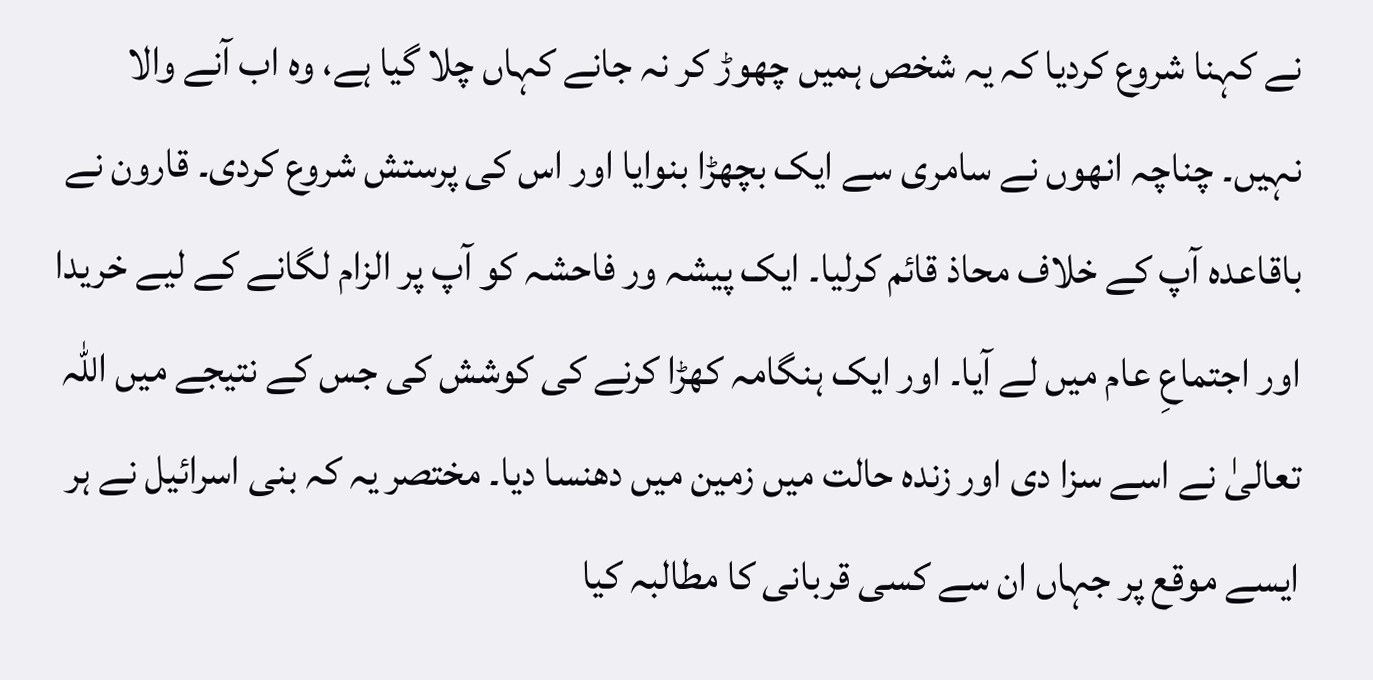نے کہنا شروع کردیا کہ یہ شخص ہمیں چھوڑ کر نہ جانے کہاں چلا گیا ہے، وہ اب آنے والا نہیں۔ چناچہ انھوں نے سامری سے ایک بچھڑا بنوایا اور اس کی پرستش شروع کردی۔ قارون نے باقاعدہ آپ کے خلاف محاذ قائم کرلیا۔ ایک پیشہ ور فاحشہ کو آپ پر الزام لگانے کے لیے خریدا اور اجتماعِ عام میں لے آیا۔ اور ایک ہنگامہ کھڑا کرنے کی کوشش کی جس کے نتیجے میں اللہ تعالیٰ نے اسے سزا دی اور زندہ حالت میں زمین میں دھنسا دیا۔ مختصر یہ کہ بنی اسرائیل نے ہر ایسے موقع پر جہاں ان سے کسی قربانی کا مطالبہ کیا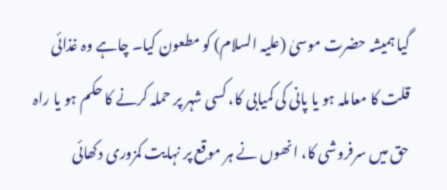گیا ہمیشہ حضرت موسیٰ (علیہ السلام) کو مطعون کیا۔ چاہے وہ غذائی قلت کا معاملہ ہو یا پانی کی کمیابی کا، کسی شہر پر حملہ کرنے کا حکم ہو یا راہ حق میں سرفروشی کا، انھوں نے ہر موقع پر نہایت کمزوری دکھائی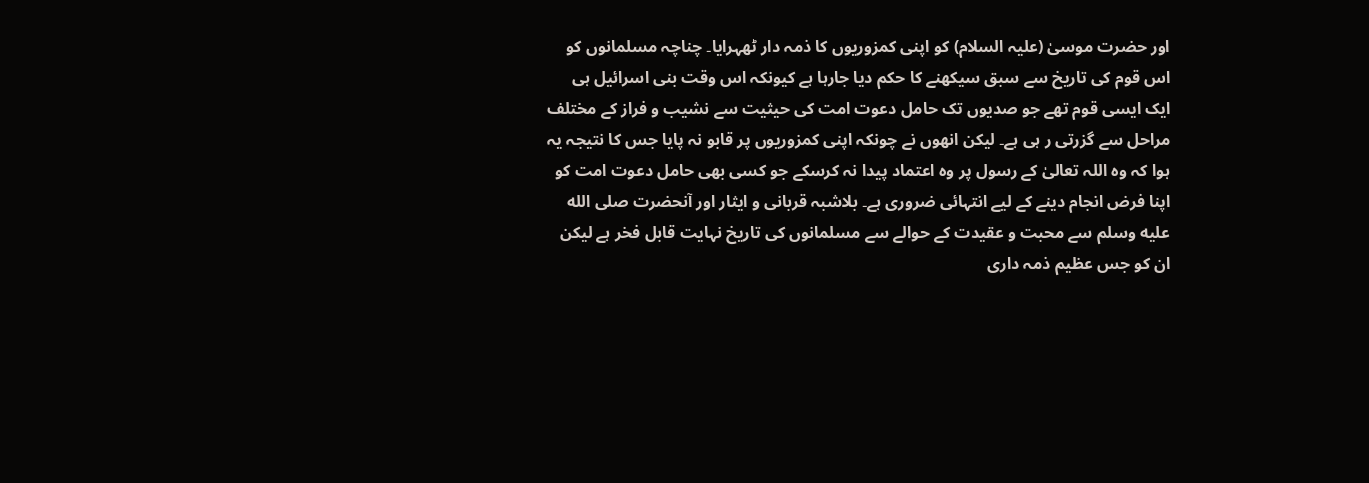اور حضرت موسیٰ (علیہ السلام) کو اپنی کمزوریوں کا ذمہ دار ٹھہرایا۔ چناچہ مسلمانوں کو اس قوم کی تاریخ سے سبق سیکھنے کا حکم دیا جارہا ہے کیونکہ اس وقت بنی اسرائیل ہی ایک ایسی قوم تھے جو صدیوں تک حامل دعوت امت کی حیثیت سے نشیب و فراز کے مختلف مراحل سے گزرتی ر ہی ہے۔ لیکن انھوں نے چونکہ اپنی کمزوریوں پر قابو نہ پایا جس کا نتیجہ یہ ہوا کہ وہ اللہ تعالیٰ کے رسول پر وہ اعتماد پیدا نہ کرسکے جو کسی بھی حامل دعوت امت کو اپنا فرض انجام دینے کے لیے انتہائی ضروری ہے۔ بلاشبہ قربانی و ایثار اور آنحضرت صلى الله عليه وسلم سے محبت و عقیدت کے حوالے سے مسلمانوں کی تاریخ نہایت قابل فخر ہے لیکن ان کو جس عظیم ذمہ داری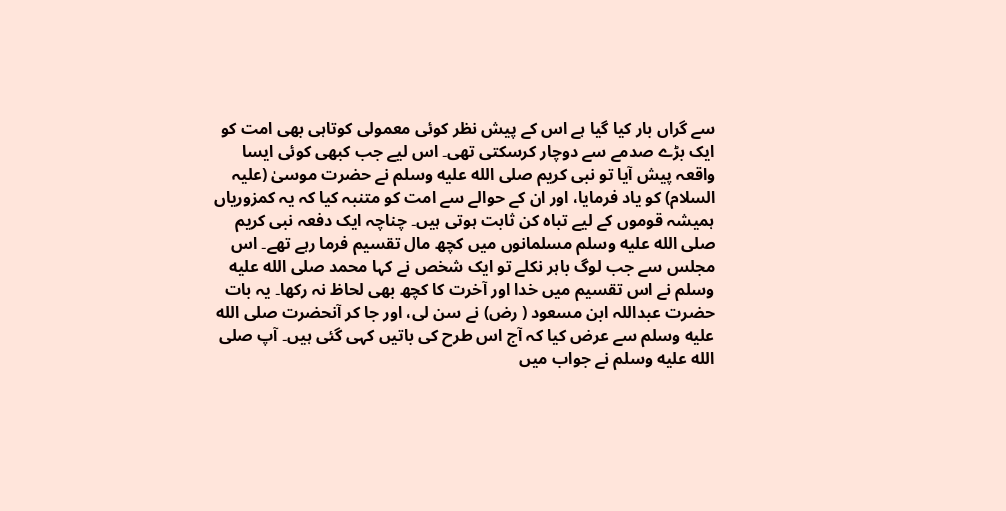سے گراں بار کیا گیا ہے اس کے پیش نظر کوئی معمولی کوتاہی بھی امت کو ایک بڑے صدمے سے دوچار کرسکتی تھی۔ اس لیے جب کبھی کوئی ایسا واقعہ پیش آیا تو نبی کریم صلى الله عليه وسلم نے حضرت موسیٰ (علیہ السلام) کو یاد فرمایا، اور ان کے حوالے سے امت کو متنبہ کیا کہ یہ کمزوریاں ہمیشہ قوموں کے لیے تباہ کن ثابت ہوتی ہیں۔ چناچہ ایک دفعہ نبی کریم صلى الله عليه وسلم مسلمانوں میں کچھ مال تقسیم فرما رہے تھے۔ اس مجلس سے جب لوگ باہر نکلے تو ایک شخص نے کہا محمد صلى الله عليه وسلم نے اس تقسیم میں خدا اور آخرت کا کچھ بھی لحاظ نہ رکھا۔ یہ بات حضرت عبداللہ ابن مسعود ( رض) نے سن لی، اور جا کر آنحضرت صلى الله عليه وسلم سے عرض کیا کہ آج اس طرح کی باتیں کہی گئی ہیں۔ آپ صلى الله عليه وسلم نے جواب میں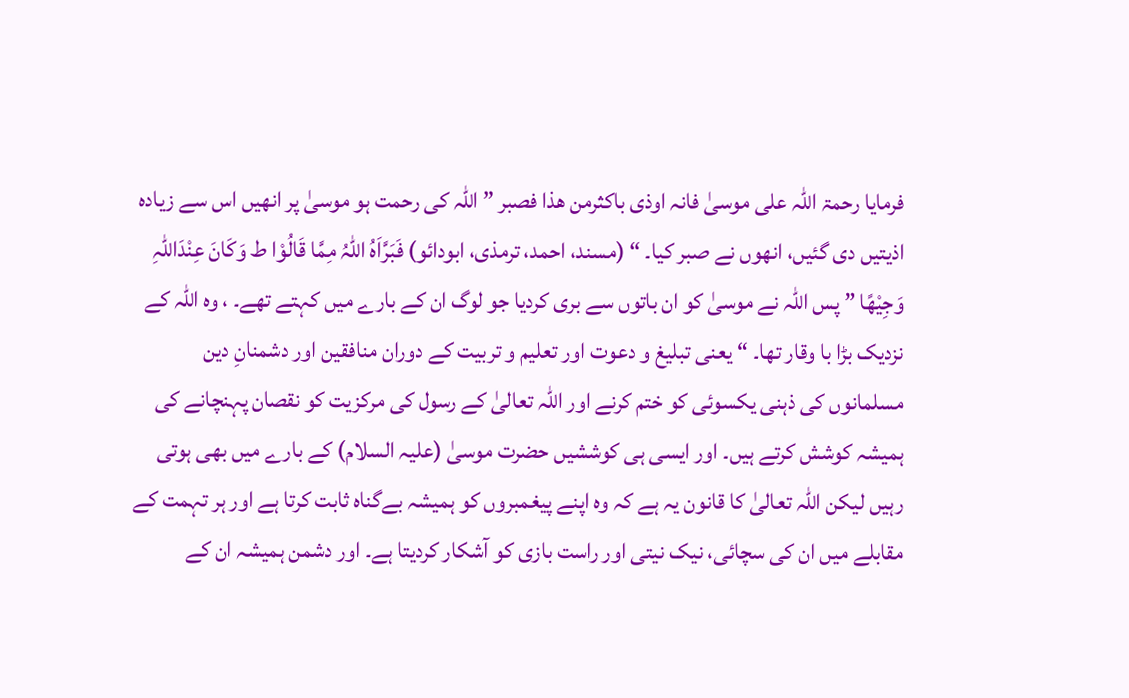فرمایا رحمۃ اللّٰہ علی موسیٰ فانہ اوذی باکثرمن ھذا فصبر ” اللہ کی رحمت ہو موسیٰ پر انھیں اس سے زیادہ اذیتیں دی گئیں، انھوں نے صبر کیا۔ “ (مسند، احمد، ترمذی، ابودائو) فَبَرَّاَہُ اللّٰہُ مِمَّا قَالُوْا ط وَکَانَ عِنْدَاللّٰہِ وَجِیْھًا ” پس اللہ نے موسیٰ کو ان باتوں سے بری کردیا جو لوگ ان کے بارے میں کہتے تھے۔ ، وہ اللہ کے نزدیک بڑا با وقار تھا۔ “ یعنی تبلیغ و دعوت اور تعلیم و تربیت کے دوران منافقین اور دشمنانِ دین مسلمانوں کی ذہنی یکسوئی کو ختم کرنے اور اللہ تعالیٰ کے رسول کی مرکزیت کو نقصان پہنچانے کی ہمیشہ کوشش کرتے ہیں۔ اور ایسی ہی کوششیں حضرت موسیٰ (علیہ السلام) کے بارے میں بھی ہوتی رہیں لیکن اللہ تعالیٰ کا قانون یہ ہے کہ وہ اپنے پیغمبروں کو ہمیشہ بےگناہ ثابت کرتا ہے اور ہر تہمت کے مقابلے میں ان کی سچائی، نیک نیتی اور راست بازی کو آشکار کردیتا ہے۔ اور دشمن ہمیشہ ان کے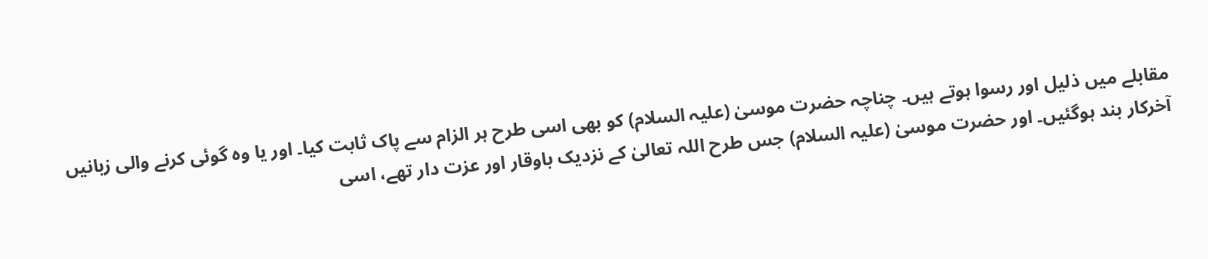مقابلے میں ذلیل اور رسوا ہوتے ہیں۔ چناچہ حضرت موسیٰ (علیہ السلام) کو بھی اسی طرح ہر الزام سے پاک ثابت کیا۔ اور یا وہ گوئی کرنے والی زبانیں آخرکار بند ہوگئیں۔ اور حضرت موسیٰ (علیہ السلام) جس طرح اللہ تعالیٰ کے نزدیک باوقار اور عزت دار تھے، اسی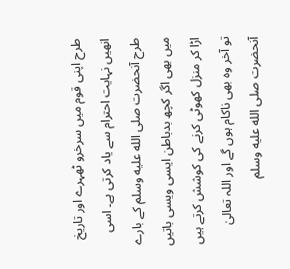طرح اپنی قوم میں سرخرو ٹھہرے اور تاریخ انھیں نہایت احترام سے یاد کرتی ہے۔ اسی طرح آنحضرت صلى الله عليه وسلم کے بارے میں بھی اگر کچھ بدباطن ایسی ویسی باتیں اڑا کر منزل کھوٹی کرنے کی کوشش کرتے ہیں تو آخر وہ بھی ناکام ہوں گے اور اللہ تعالیٰ آنحضرت صلى الله عليه وسلم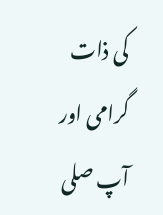کی ذات گرامی اور آپ صلى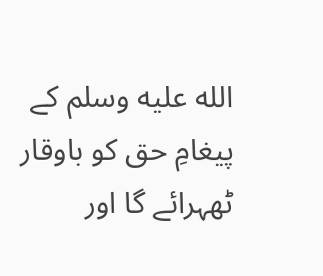الله عليه وسلم کے پیغامِ حق کو باوقار ٹھہرائے گا اور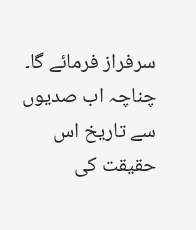سرفراز فرمائے گا۔ چناچہ اب صدیوں سے تاریخ اس حقیقت کی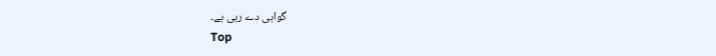گواہی دے رہی ہے۔
Top